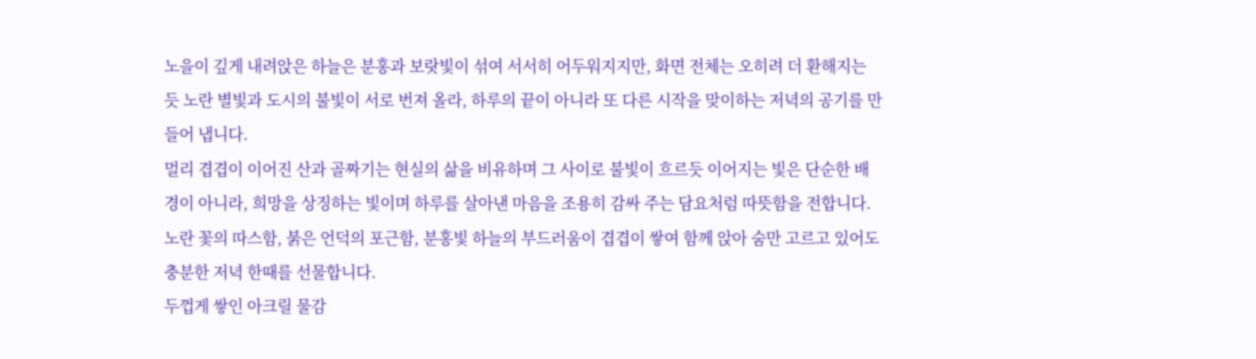노을이 깊게 내려앉은 하늘은 분홍과 보랏빛이 섞여 서서히 어두워지지만, 화면 전체는 오히려 더 환해지는 듯 노란 별빛과 도시의 불빛이 서로 번져 올라, 하루의 끝이 아니라 또 다른 시작을 맞이하는 저녁의 공기를 만들어 냅니다.
멀리 겹겹이 이어진 산과 골짜기는 현실의 삶을 비유하며 그 사이로 불빛이 흐르듯 이어지는 빛은 단순한 배경이 아니라, 희망을 상징하는 빛이며 하루를 살아낸 마음을 조용히 감싸 주는 담요처럼 따뜻함을 전합니다. 노란 꽃의 따스함, 붉은 언덕의 포근함, 분홍빛 하늘의 부드러움이 겹겹이 쌓여 함께 앉아 숨만 고르고 있어도 충분한 저녁 한때를 선물합니다.
두껍게 쌓인 아크릴 물감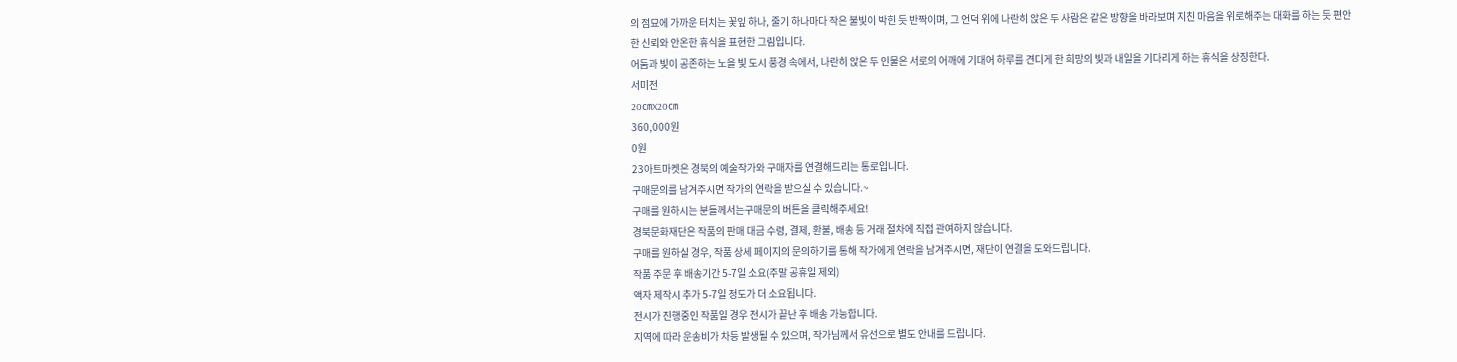의 점묘에 가까운 터치는 꽃잎 하나, 줄기 하나마다 작은 불빛이 박힌 듯 반짝이며, 그 언덕 위에 나란히 앉은 두 사람은 같은 방향을 바라보며 지친 마음을 위로해주는 대화를 하는 듯 편안한 신뢰와 안온한 휴식을 표현한 그림입니다.
어둠과 빛이 공존하는 노을 빛 도시 풍경 속에서, 나란히 앉은 두 인물은 서로의 어깨에 기대어 하루를 견디게 한 희망의 빛과 내일을 기다리게 하는 휴식을 상징한다.
서미전
20㎝X20㎝
360,000원
0원
23아트마켓은 경북의 예술작가와 구매자를 연결해드리는 통로입니다.
구매문의를 남겨주시면 작가의 연락을 받으실 수 있습니다.~
구매를 원하시는 분들께서는구매문의 버튼을 클릭해주세요!
경북문화재단은 작품의 판매 대금 수령, 결제, 환불, 배송 등 거래 절차에 직접 관여하지 않습니다.
구매를 원하실 경우, 작품 상세 페이지의 문의하기를 통해 작가에게 연락을 남겨주시면, 재단이 연결을 도와드립니다.
작품 주문 후 배송기간 5-7일 소요(주말 공휴일 제외)
액자 제작시 추가 5-7일 정도가 더 소요됩니다.
전시가 진행중인 작품일 경우 전시가 끝난 후 배송 가능합니다.
지역에 따라 운송비가 차등 발생될 수 있으며, 작가님께서 유선으로 별도 안내를 드립니다.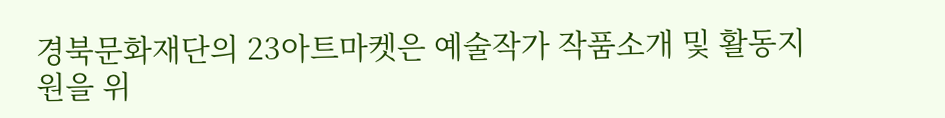경북문화재단의 23아트마켓은 예술작가 작품소개 및 활동지원을 위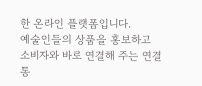한 온라인 플랫폼입니다.
예술인들의 상품을 홍보하고 소비자와 바로 연결해 주는 연결통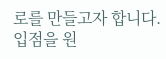로를 만들고자 합니다.
입점을 원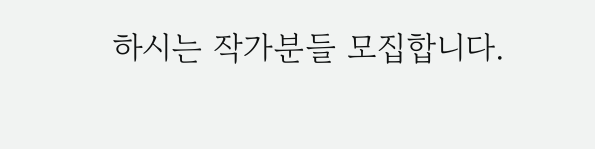하시는 작가분들 모집합니다.